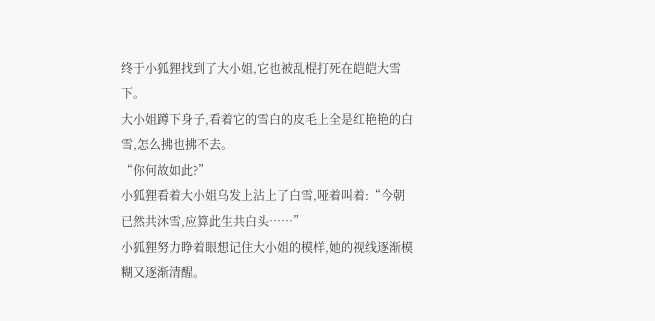终于小狐狸找到了大小姐,它也被乱棍打死在皑皑大雪下。
大小姐蹲下身子,看着它的雪白的皮毛上全是红艳艳的白雪,怎么拂也拂不去。
“你何故如此?”
小狐狸看着大小姐乌发上沾上了白雪,哑着叫着:“今朝已然共沐雪,应算此生共白头……”
小狐狸努力睁着眼想记住大小姐的模样,她的视线逐渐模糊又逐渐清醒。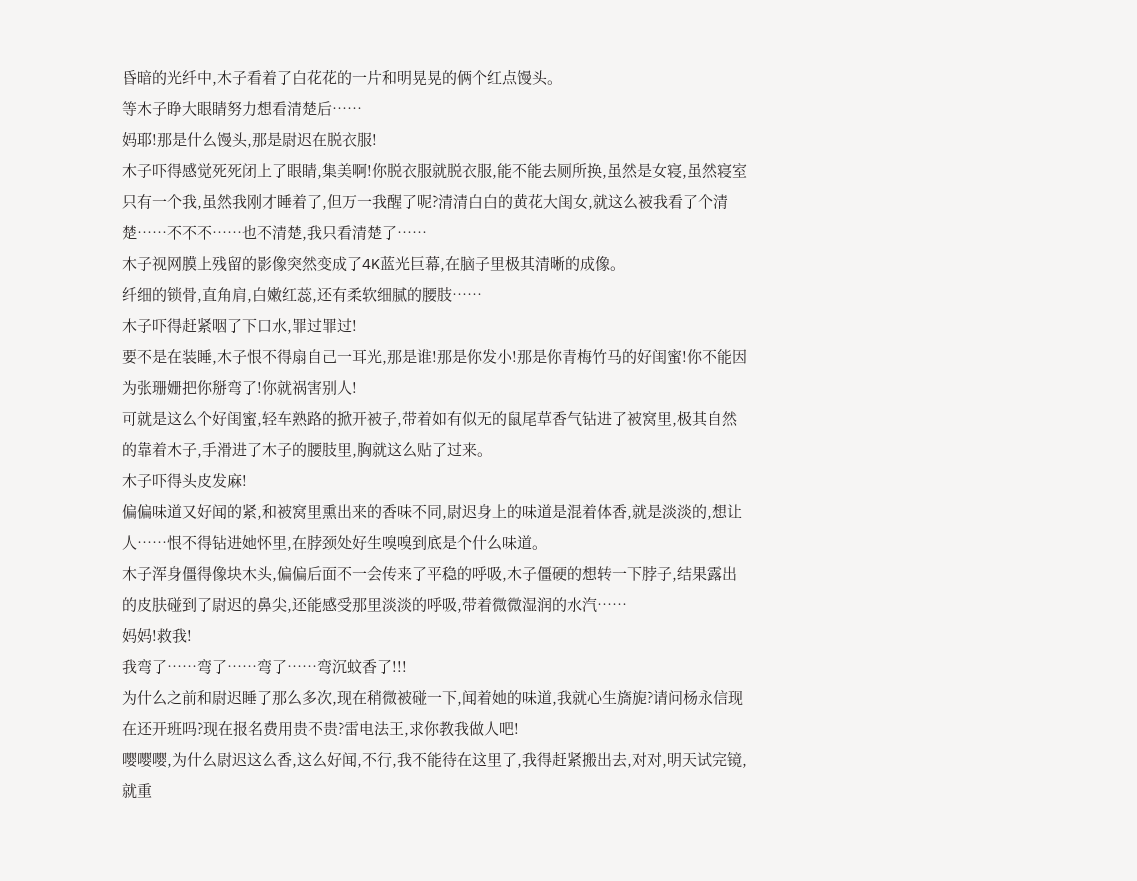昏暗的光纤中,木子看着了白花花的一片和明晃晃的俩个红点馒头。
等木子睁大眼睛努力想看清楚后……
妈耶!那是什么馒头,那是尉迟在脱衣服!
木子吓得感觉死死闭上了眼睛,集美啊!你脱衣服就脱衣服,能不能去厕所换,虽然是女寝,虽然寝室只有一个我,虽然我刚才睡着了,但万一我醒了呢?清清白白的黄花大闺女,就这么被我看了个清楚……不不不……也不清楚,我只看清楚了……
木子视网膜上残留的影像突然变成了4K蓝光巨幕,在脑子里极其清晰的成像。
纤细的锁骨,直角肩,白嫩红蕊,还有柔软细腻的腰肢……
木子吓得赶紧咽了下口水,罪过罪过!
要不是在装睡,木子恨不得扇自己一耳光,那是谁!那是你发小!那是你青梅竹马的好闺蜜!你不能因为张珊姗把你掰弯了!你就祸害别人!
可就是这么个好闺蜜,轻车熟路的掀开被子,带着如有似无的鼠尾草香气钻进了被窝里,极其自然的靠着木子,手滑进了木子的腰肢里,胸就这么贴了过来。
木子吓得头皮发麻!
偏偏味道又好闻的紧,和被窝里熏出来的香味不同,尉迟身上的味道是混着体香,就是淡淡的,想让人……恨不得钻进她怀里,在脖颈处好生嗅嗅到底是个什么味道。
木子浑身僵得像块木头,偏偏后面不一会传来了平稳的呼吸,木子僵硬的想转一下脖子,结果露出的皮肤碰到了尉迟的鼻尖,还能感受那里淡淡的呼吸,带着微微湿润的水汽……
妈妈!救我!
我弯了……弯了……弯了……弯沉蚊香了!!!
为什么之前和尉迟睡了那么多次,现在稍微被碰一下,闻着她的味道,我就心生旖旎?请问杨永信现在还开班吗?现在报名费用贵不贵?雷电法王,求你教我做人吧!
嘤嘤嘤,为什么尉迟这么香,这么好闻,不行,我不能待在这里了,我得赶紧搬出去,对对,明天试完镜,就重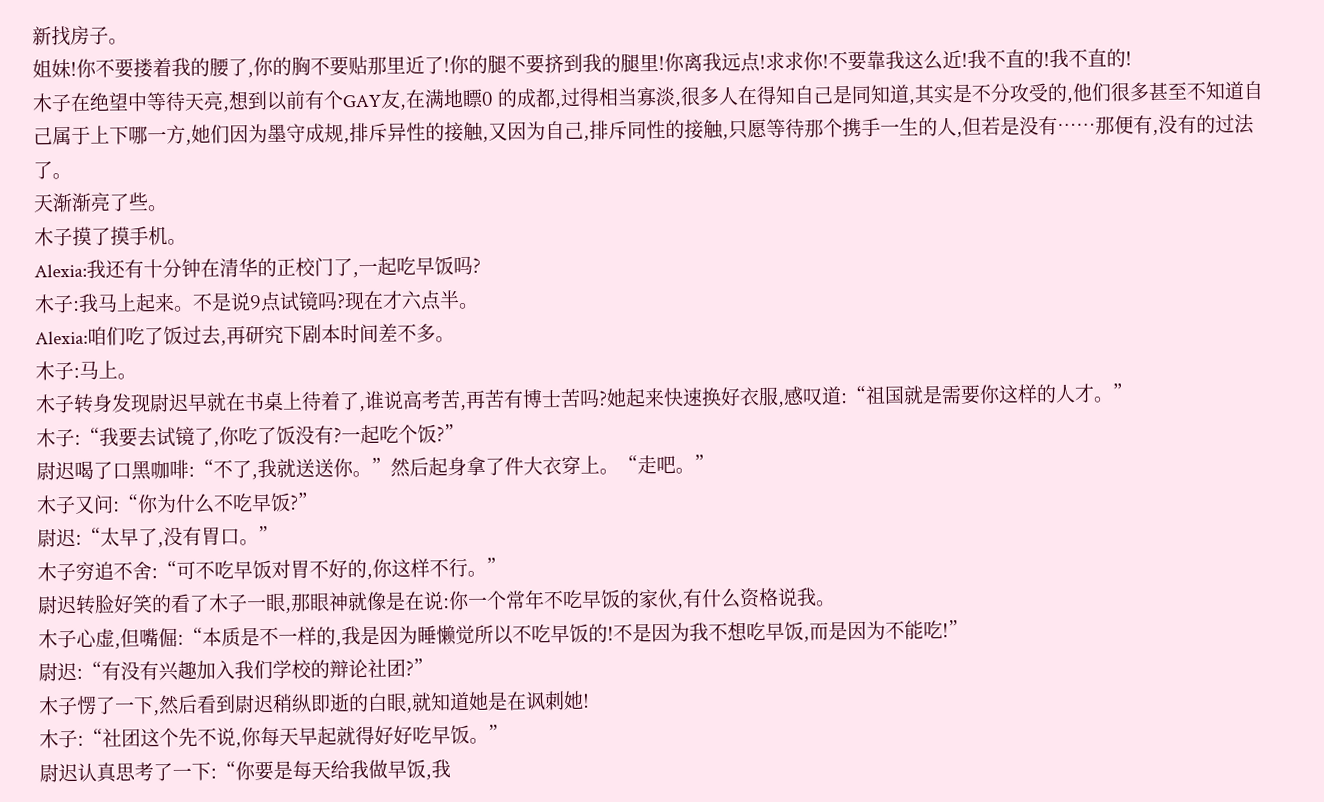新找房子。
姐妹!你不要搂着我的腰了,你的胸不要贴那里近了!你的腿不要挤到我的腿里!你离我远点!求求你!不要靠我这么近!我不直的!我不直的!
木子在绝望中等待天亮,想到以前有个GAY友,在满地瞟0 的成都,过得相当寡淡,很多人在得知自己是同知道,其实是不分攻受的,他们很多甚至不知道自己属于上下哪一方,她们因为墨守成规,排斥异性的接触,又因为自己,排斥同性的接触,只愿等待那个携手一生的人,但若是没有……那便有,没有的过法了。
天渐渐亮了些。
木子摸了摸手机。
Alexia:我还有十分钟在清华的正校门了,一起吃早饭吗?
木子:我马上起来。不是说9点试镜吗?现在才六点半。
Alexia:咱们吃了饭过去,再研究下剧本时间差不多。
木子:马上。
木子转身发现尉迟早就在书桌上待着了,谁说高考苦,再苦有博士苦吗?她起来快速换好衣服,感叹道:“祖国就是需要你这样的人才。”
木子:“我要去试镜了,你吃了饭没有?一起吃个饭?”
尉迟喝了口黑咖啡:“不了,我就送送你。”然后起身拿了件大衣穿上。“走吧。”
木子又问:“你为什么不吃早饭?”
尉迟:“太早了,没有胃口。”
木子穷追不舍:“可不吃早饭对胃不好的,你这样不行。”
尉迟转脸好笑的看了木子一眼,那眼神就像是在说:你一个常年不吃早饭的家伙,有什么资格说我。
木子心虚,但嘴倔:“本质是不一样的,我是因为睡懒觉所以不吃早饭的!不是因为我不想吃早饭,而是因为不能吃!”
尉迟:“有没有兴趣加入我们学校的辩论社团?”
木子愣了一下,然后看到尉迟稍纵即逝的白眼,就知道她是在讽刺她!
木子:“社团这个先不说,你每天早起就得好好吃早饭。”
尉迟认真思考了一下:“你要是每天给我做早饭,我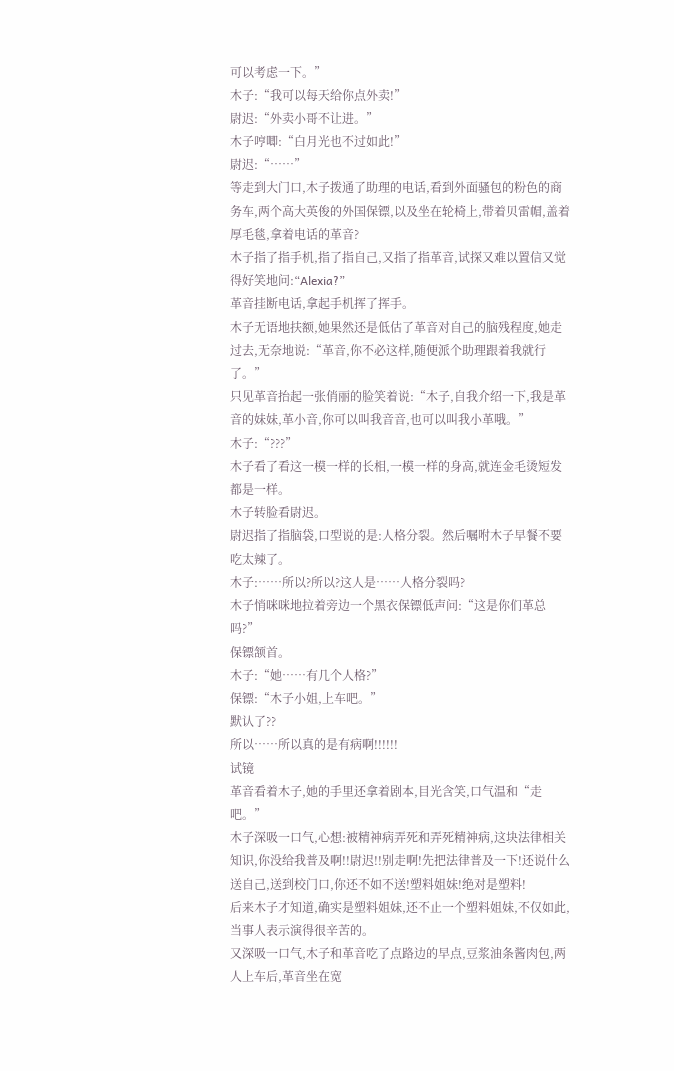可以考虑一下。”
木子:“我可以每天给你点外卖!”
尉迟:“外卖小哥不让进。”
木子哼唧:“白月光也不过如此!”
尉迟:“……”
等走到大门口,木子拨通了助理的电话,看到外面骚包的粉色的商务车,两个高大英俊的外国保镖,以及坐在轮椅上,带着贝雷帽,盖着厚毛毯,拿着电话的革音?
木子指了指手机,指了指自己,又指了指革音,试探又难以置信又觉得好笑地问:“Alexia?”
革音挂断电话,拿起手机挥了挥手。
木子无语地扶额,她果然还是低估了革音对自己的脑残程度,她走过去,无奈地说:“革音,你不必这样,随便派个助理跟着我就行了。”
只见革音抬起一张俏丽的脸笑着说:“木子,自我介绍一下,我是革音的妹妹,革小音,你可以叫我音音,也可以叫我小革哦。”
木子:“???”
木子看了看这一模一样的长相,一模一样的身高,就连金毛烫短发都是一样。
木子转脸看尉迟。
尉迟指了指脑袋,口型说的是:人格分裂。然后嘱咐木子早餐不要吃太辣了。
木子:……所以?所以?这人是……人格分裂吗?
木子悄咪咪地拉着旁边一个黑衣保镖低声问:“这是你们革总吗?”
保镖颔首。
木子:“她……有几个人格?”
保镖:“木子小姐,上车吧。”
默认了??
所以……所以真的是有病啊!!!!!!
试镜
革音看着木子,她的手里还拿着剧本,目光含笑,口气温和“走吧。”
木子深吸一口气,心想:被精神病弄死和弄死精神病,这块法律相关知识,你没给我普及啊!!尉迟!!别走啊!先把法律普及一下!还说什么送自己,送到校门口,你还不如不送!塑料姐妹!绝对是塑料!
后来木子才知道,确实是塑料姐妹,还不止一个塑料姐妹,不仅如此,当事人表示演得很辛苦的。
又深吸一口气,木子和革音吃了点路边的早点,豆浆油条酱肉包,两人上车后,革音坐在宽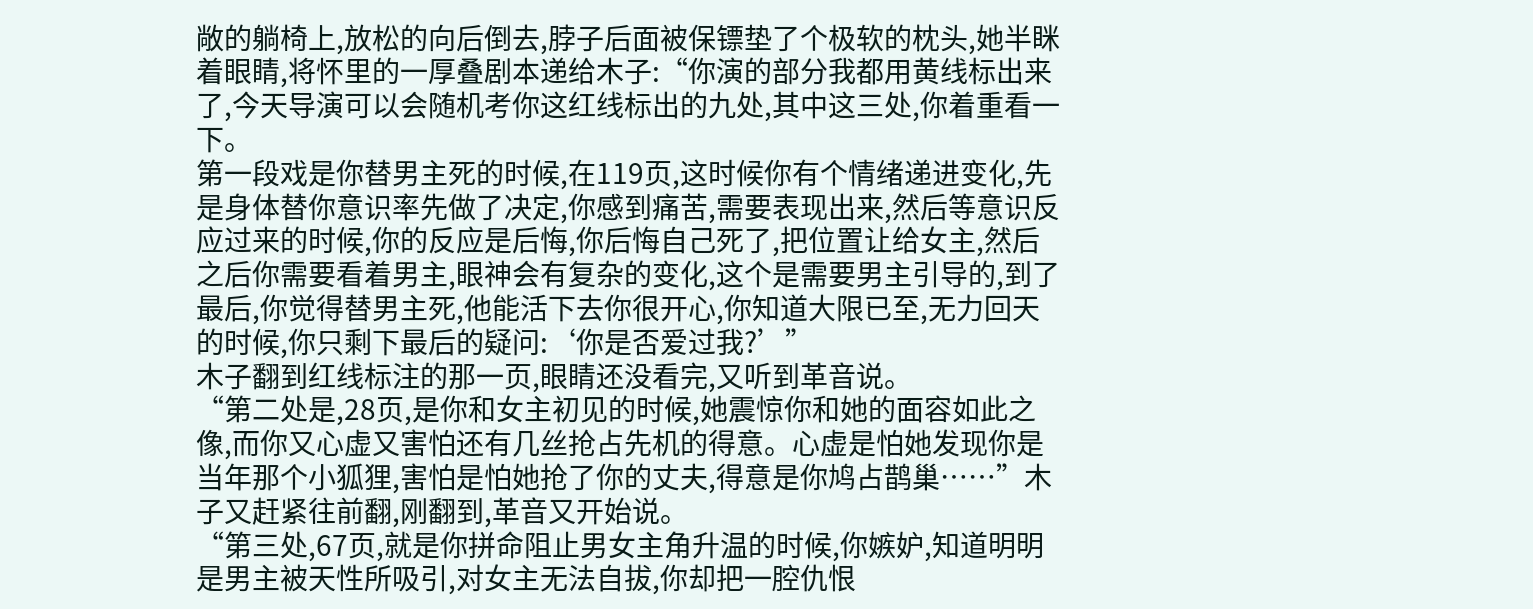敞的躺椅上,放松的向后倒去,脖子后面被保镖垫了个极软的枕头,她半眯着眼睛,将怀里的一厚叠剧本递给木子:“你演的部分我都用黄线标出来了,今天导演可以会随机考你这红线标出的九处,其中这三处,你着重看一下。
第一段戏是你替男主死的时候,在119页,这时候你有个情绪递进变化,先是身体替你意识率先做了决定,你感到痛苦,需要表现出来,然后等意识反应过来的时候,你的反应是后悔,你后悔自己死了,把位置让给女主,然后之后你需要看着男主,眼神会有复杂的变化,这个是需要男主引导的,到了最后,你觉得替男主死,他能活下去你很开心,你知道大限已至,无力回天的时候,你只剩下最后的疑问:‘你是否爱过我?’”
木子翻到红线标注的那一页,眼睛还没看完,又听到革音说。
“第二处是,28页,是你和女主初见的时候,她震惊你和她的面容如此之像,而你又心虚又害怕还有几丝抢占先机的得意。心虚是怕她发现你是当年那个小狐狸,害怕是怕她抢了你的丈夫,得意是你鸠占鹊巢……”木子又赶紧往前翻,刚翻到,革音又开始说。
“第三处,67页,就是你拼命阻止男女主角升温的时候,你嫉妒,知道明明是男主被天性所吸引,对女主无法自拔,你却把一腔仇恨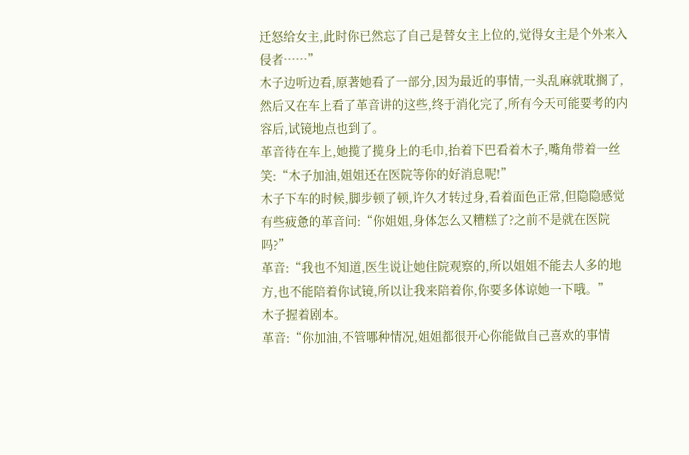迁怒给女主,此时你已然忘了自己是替女主上位的,觉得女主是个外来入侵者……”
木子边听边看,原著她看了一部分,因为最近的事情,一头乱麻就耽搁了,然后又在车上看了革音讲的这些,终于消化完了,所有今天可能要考的内容后,试镜地点也到了。
革音待在车上,她揽了揽身上的毛巾,抬着下巴看着木子,嘴角带着一丝笑:“木子加油,姐姐还在医院等你的好消息呢!”
木子下车的时候,脚步顿了顿,许久才转过身,看着面色正常,但隐隐感觉有些疲惫的革音问:“你姐姐,身体怎么又糟糕了?之前不是就在医院吗?”
革音:“我也不知道,医生说让她住院观察的,所以姐姐不能去人多的地方,也不能陪着你试镜,所以让我来陪着你,你要多体谅她一下哦。”
木子握着剧本。
革音:“你加油,不管哪种情况,姐姐都很开心你能做自己喜欢的事情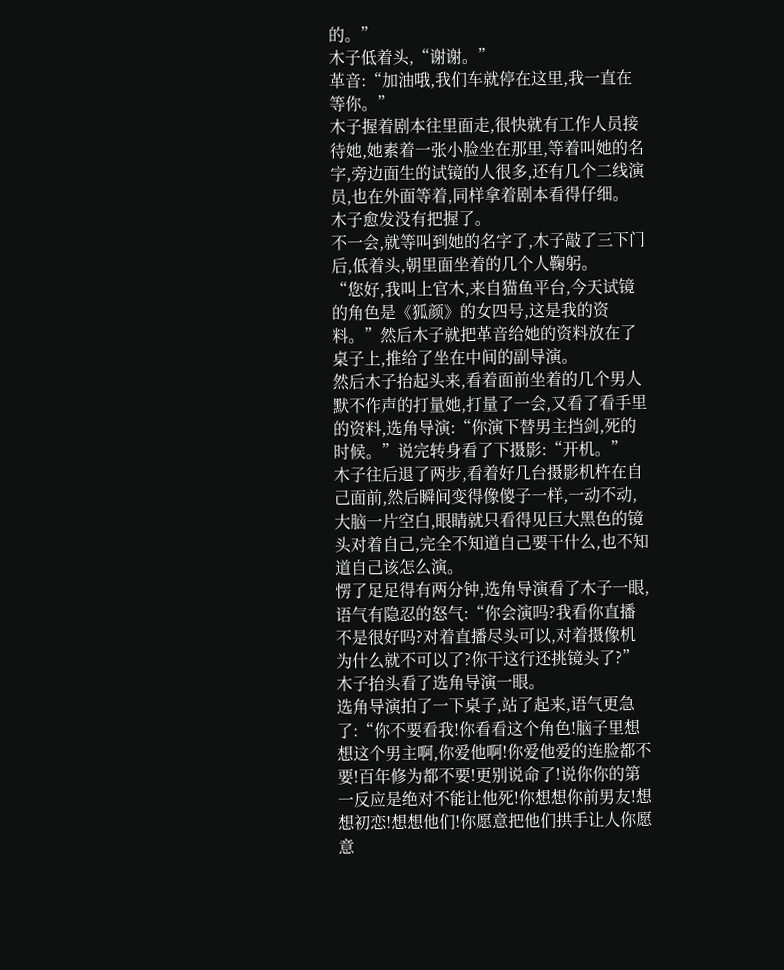的。”
木子低着头,“谢谢。”
革音:“加油哦,我们车就停在这里,我一直在等你。”
木子握着剧本往里面走,很快就有工作人员接待她,她素着一张小脸坐在那里,等着叫她的名字,旁边面生的试镜的人很多,还有几个二线演员,也在外面等着,同样拿着剧本看得仔细。
木子愈发没有把握了。
不一会,就等叫到她的名字了,木子敲了三下门后,低着头,朝里面坐着的几个人鞠躬。
“您好,我叫上官木,来自猫鱼平台,今天试镜的角色是《狐颜》的女四号,这是我的资料。”然后木子就把革音给她的资料放在了桌子上,推给了坐在中间的副导演。
然后木子抬起头来,看着面前坐着的几个男人默不作声的打量她,打量了一会,又看了看手里的资料,选角导演:“你演下替男主挡剑,死的时候。”说完转身看了下摄影:“开机。”
木子往后退了两步,看着好几台摄影机杵在自己面前,然后瞬间变得像傻子一样,一动不动,大脑一片空白,眼睛就只看得见巨大黑色的镜头对着自己,完全不知道自己要干什么,也不知道自己该怎么演。
愣了足足得有两分钟,选角导演看了木子一眼,语气有隐忍的怒气:“你会演吗?我看你直播不是很好吗?对着直播尽头可以,对着摄像机为什么就不可以了?你干这行还挑镜头了?”
木子抬头看了选角导演一眼。
选角导演拍了一下桌子,站了起来,语气更急了:“你不要看我!你看看这个角色!脑子里想想这个男主啊,你爱他啊!你爱他爱的连脸都不要!百年修为都不要!更别说命了!说你你的第一反应是绝对不能让他死!你想想你前男友!想想初恋!想想他们!你愿意把他们拱手让人你愿意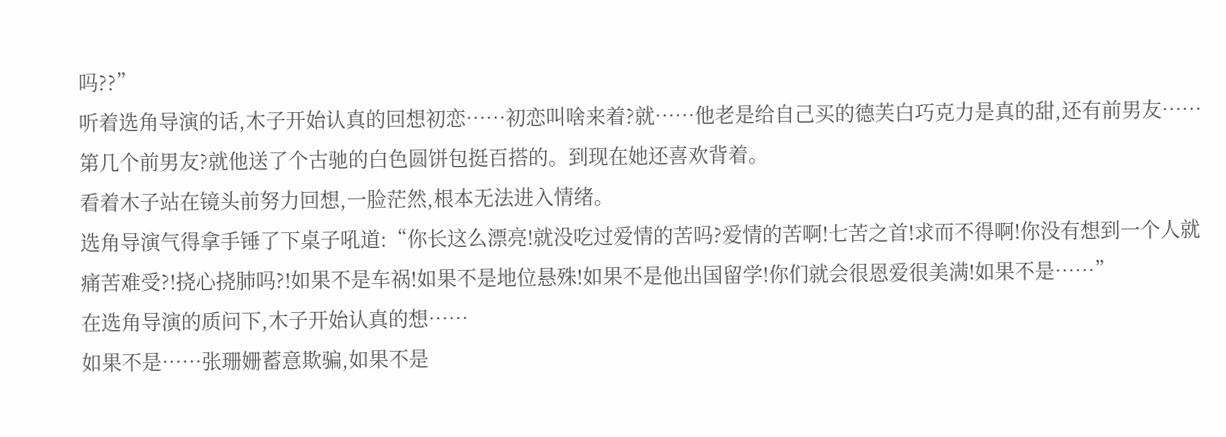吗??”
听着选角导演的话,木子开始认真的回想初恋……初恋叫啥来着?就……他老是给自己买的德芙白巧克力是真的甜,还有前男友……第几个前男友?就他送了个古驰的白色圆饼包挺百搭的。到现在她还喜欢背着。
看着木子站在镜头前努力回想,一脸茫然,根本无法进入情绪。
选角导演气得拿手锤了下桌子吼道:“你长这么漂亮!就没吃过爱情的苦吗?爱情的苦啊!七苦之首!求而不得啊!你没有想到一个人就痛苦难受?!挠心挠肺吗?!如果不是车祸!如果不是地位悬殊!如果不是他出国留学!你们就会很恩爱很美满!如果不是……”
在选角导演的质问下,木子开始认真的想……
如果不是……张珊姗蓄意欺骗,如果不是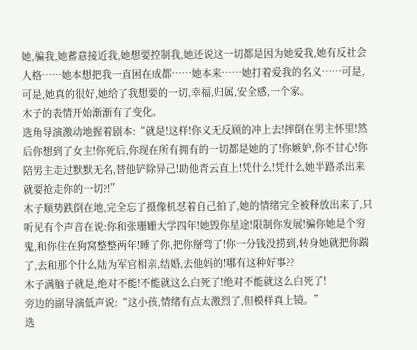她,骗我,她蓄意接近我,她想要控制我,她还说这一切都是因为她爱我,她有反社会人格……她本想把我一直困在成都……她本来……她打着爱我的名义……可是,可是,她真的很好,她给了我想要的一切,幸福,归属,安全感,一个家。
木子的表情开始渐渐有了变化。
选角导演激动地握着剧本:“就是!这样!你义无反顾的冲上去!摔倒在男主怀里!然后你想到了女主!你死后,你现在所有拥有的一切都是她的了!你嫉妒,你不甘心!你陪男主走过默默无名,替他铲除异己!助他青云直上!凭什么!凭什么她半路杀出来就要抢走你的一切?!”
木子顺势跌倒在地,完全忘了摄像机怼着自己拍了,她的情绪完全被释放出来了,只听见有个声音在说:你和张珊姗大学四年!她毁你星途!限制你发展!骗你她是个穷鬼,和你住在狗窝整整两年!睡了你,把你掰弯了!你一分钱没捞到,转身她就把你踹了,去和那个什么陆为军官相亲,结婚,去他妈的!哪有这种好事??
木子满脑子就是,绝对不能!不能就这么白死了!绝对不能就这么白死了!
旁边的副导演低声说:“这小孩,情绪有点太激烈了,但模样真上镜。”
选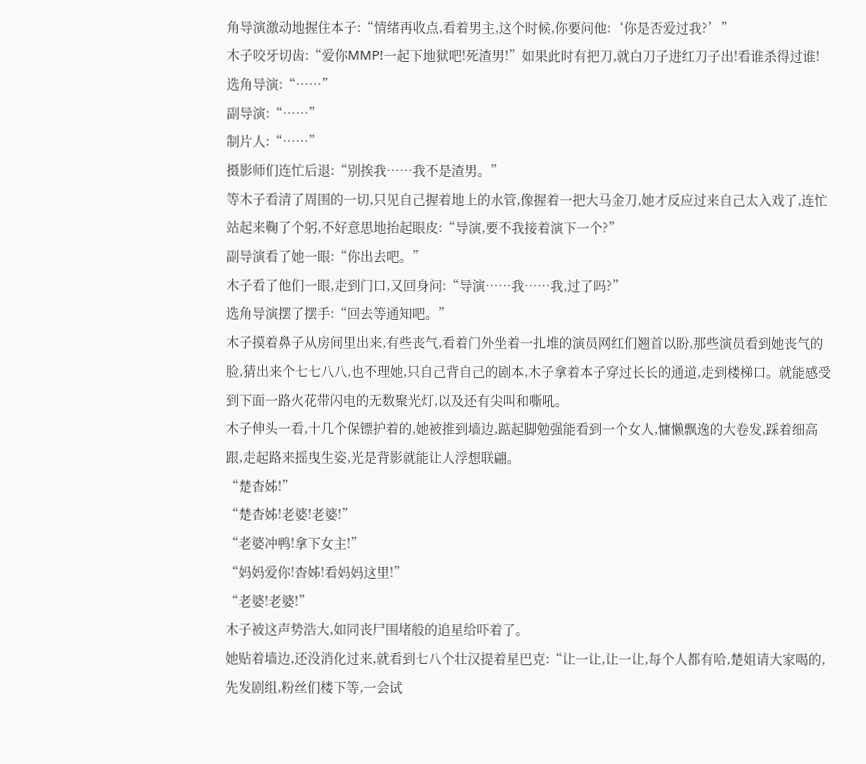角导演激动地握住本子:“情绪再收点,看着男主,这个时候,你要问他:‘你是否爱过我?’”
木子咬牙切齿:“爱你MMP!一起下地狱吧!死渣男!”如果此时有把刀,就白刀子进红刀子出!看谁杀得过谁!
选角导演:“……”
副导演:“……”
制片人:“……”
摄影师们连忙后退:“别挨我……我不是渣男。”
等木子看清了周围的一切,只见自己握着地上的水管,像握着一把大马金刀,她才反应过来自己太入戏了,连忙站起来鞠了个躬,不好意思地抬起眼皮:“导演,要不我接着演下一个?”
副导演看了她一眼:“你出去吧。”
木子看了他们一眼,走到门口,又回身问:“导演……我……我,过了吗?”
选角导演摆了摆手:“回去等通知吧。”
木子摸着鼻子从房间里出来,有些丧气,看着门外坐着一扎堆的演员网红们翘首以盼,那些演员看到她丧气的脸,猜出来个七七八八,也不理她,只自己背自己的剧本,木子拿着本子穿过长长的通道,走到楼梯口。就能感受到下面一路火花带闪电的无数聚光灯,以及还有尖叫和嘶吼。
木子伸头一看,十几个保镖护着的,她被推到墙边,踮起脚勉强能看到一个女人,慵懒飘逸的大卷发,踩着细高跟,走起路来摇曳生姿,光是背影就能让人浮想联翩。
“楚杳姊!”
“楚杳姊!老婆!老婆!”
“老婆冲鸭!拿下女主!”
“妈妈爱你!杳姊!看妈妈这里!”
“老婆!老婆!”
木子被这声势浩大,如同丧尸围堵般的追星给吓着了。
她贴着墙边,还没消化过来,就看到七八个壮汉提着星巴克:“让一让,让一让,每个人都有哈,楚姐请大家喝的,先发剧组,粉丝们楼下等,一会试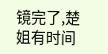镜完了,楚姐有时间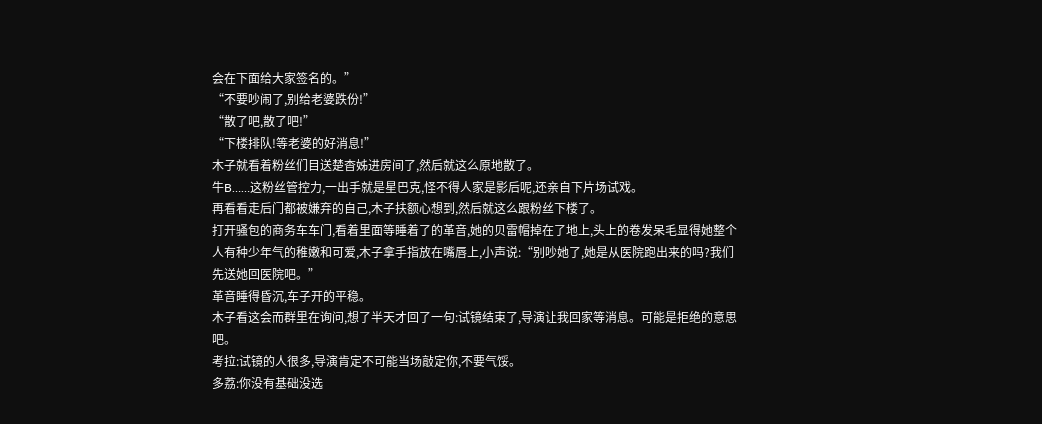会在下面给大家签名的。”
“不要吵闹了,别给老婆跌份!”
“散了吧,散了吧!”
“下楼排队!等老婆的好消息!”
木子就看着粉丝们目送楚杳姊进房间了,然后就这么原地散了。
牛B……这粉丝管控力,一出手就是星巴克,怪不得人家是影后呢,还亲自下片场试戏。
再看看走后门都被嫌弃的自己,木子扶额心想到,然后就这么跟粉丝下楼了。
打开骚包的商务车车门,看着里面等睡着了的革音,她的贝雷帽掉在了地上,头上的卷发呆毛显得她整个人有种少年气的稚嫩和可爱,木子拿手指放在嘴唇上,小声说:“别吵她了,她是从医院跑出来的吗?我们先送她回医院吧。”
革音睡得昏沉,车子开的平稳。
木子看这会而群里在询问,想了半天才回了一句:试镜结束了,导演让我回家等消息。可能是拒绝的意思吧。
考拉:试镜的人很多,导演肯定不可能当场敲定你,不要气馁。
多荔:你没有基础没选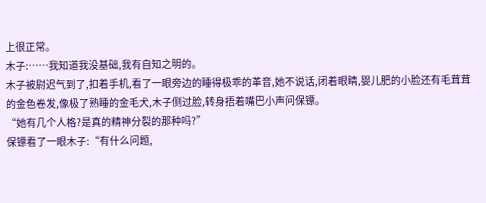上很正常。
木子:……我知道我没基础,我有自知之明的。
木子被尉迟气到了,扣着手机,看了一眼旁边的睡得极乖的革音,她不说话,闭着眼睛,婴儿肥的小脸还有毛茸茸的金色卷发,像极了熟睡的金毛犬,木子侧过脸,转身捂着嘴巴小声问保镖。
“她有几个人格?是真的精神分裂的那种吗?”
保镖看了一眼木子:“有什么问题,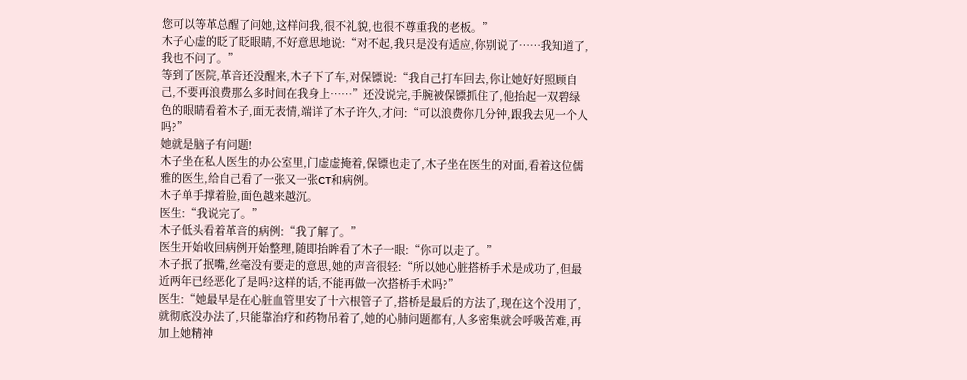您可以等革总醒了问她,这样问我,很不礼貌,也很不尊重我的老板。”
木子心虚的眨了眨眼睛,不好意思地说:“对不起,我只是没有适应,你别说了……我知道了,我也不问了。”
等到了医院,革音还没醒来,木子下了车,对保镖说:“我自己打车回去,你让她好好照顾自己,不要再浪费那么多时间在我身上……”还没说完,手腕被保镖抓住了,他抬起一双碧绿色的眼睛看着木子,面无表情,端详了木子许久,才问:“可以浪费你几分钟,跟我去见一个人吗?”
她就是脑子有问题!
木子坐在私人医生的办公室里,门虚虚掩着,保镖也走了,木子坐在医生的对面,看着这位儒雅的医生,给自己看了一张又一张CT和病例。
木子单手撑着脸,面色越来越沉。
医生:“我说完了。”
木子低头看着革音的病例:“我了解了。”
医生开始收回病例开始整理,随即抬眸看了木子一眼:“你可以走了。”
木子抿了抿嘴,丝毫没有要走的意思,她的声音很轻:“所以她心脏搭桥手术是成功了,但最近两年已经恶化了是吗?这样的话,不能再做一次搭桥手术吗?”
医生:“她最早是在心脏血管里安了十六根管子了,搭桥是最后的方法了,现在这个没用了,就彻底没办法了,只能靠治疗和药物吊着了,她的心肺问题都有,人多密集就会呼吸苦难,再加上她精神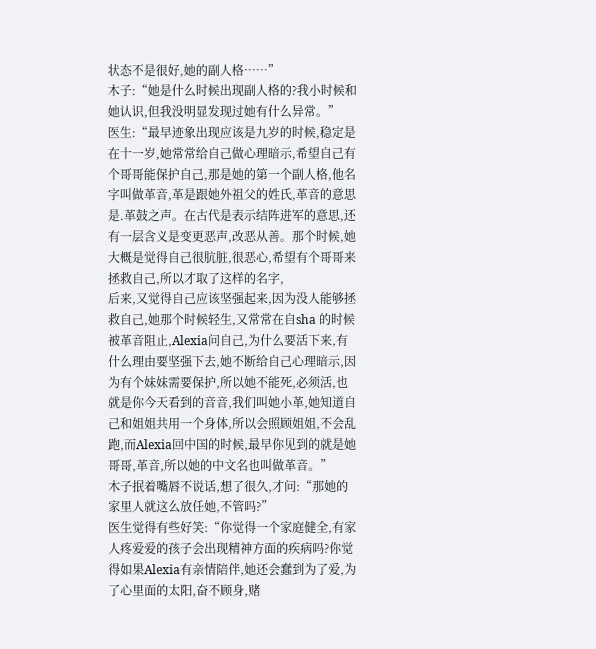状态不是很好,她的副人格……”
木子:“她是什么时候出现副人格的?我小时候和她认识,但我没明显发现过她有什么异常。”
医生:“最早迹象出现应该是九岁的时候,稳定是在十一岁,她常常给自己做心理暗示,希望自己有个哥哥能保护自己,那是她的第一个副人格,他名字叫做革音,革是跟她外祖父的姓氏,革音的意思是.革鼓之声。在古代是表示结阵进军的意思,还有一层含义是变更恶声,改恶从善。那个时候,她大概是觉得自己很肮脏,很恶心,希望有个哥哥来拯救自己,所以才取了这样的名字,
后来,又觉得自己应该坚强起来,因为没人能够拯救自己,她那个时候轻生,又常常在自sha 的时候被革音阻止,Alexia问自己,为什么要活下来,有什么理由要坚强下去,她不断给自己心理暗示,因为有个妹妹需要保护,所以她不能死,必须活,也就是你今天看到的音音,我们叫她小革,她知道自己和姐姐共用一个身体,所以会照顾姐姐,不会乱跑,而Alexia回中国的时候,最早你见到的就是她哥哥,革音,所以她的中文名也叫做革音。”
木子抿着嘴唇不说话,想了很久,才问:“那她的家里人就这么放任她,不管吗?”
医生觉得有些好笑:“你觉得一个家庭健全,有家人疼爱爱的孩子会出现精神方面的疾病吗?你觉得如果Alexia有亲情陪伴,她还会蠢到为了爱,为了心里面的太阳,奋不顾身,赌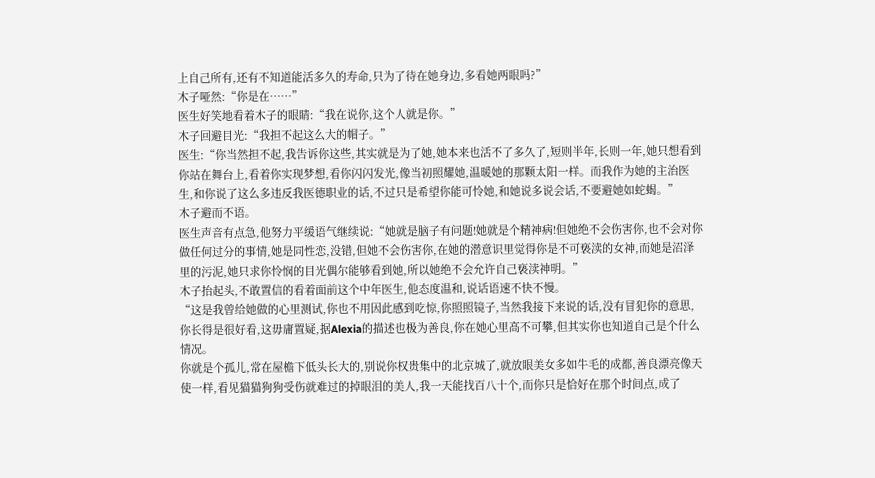上自己所有,还有不知道能活多久的寿命,只为了待在她身边,多看她两眼吗?”
木子哑然:“你是在……”
医生好笑地看着木子的眼睛:“我在说你,这个人就是你。”
木子回避目光:“我担不起这么大的帽子。”
医生:“你当然担不起,我告诉你这些,其实就是为了她,她本来也活不了多久了,短则半年,长则一年,她只想看到你站在舞台上,看着你实现梦想,看你闪闪发光,像当初照耀她,温暖她的那颗太阳一样。而我作为她的主治医生,和你说了这么多违反我医德职业的话,不过只是希望你能可怜她,和她说多说会话,不要避她如蛇蝎。”
木子避而不语。
医生声音有点急,他努力平缓语气继续说:“她就是脑子有问题!她就是个精神病!但她绝不会伤害你,也不会对你做任何过分的事情,她是同性恋,没错,但她不会伤害你,在她的潜意识里觉得你是不可亵渎的女神,而她是沼泽里的污泥,她只求你怜悯的目光偶尔能够看到她,所以她绝不会允许自己亵渎神明。”
木子抬起头,不敢置信的看着面前这个中年医生,他态度温和,说话语速不快不慢。
“这是我曾给她做的心里测试,你也不用因此感到吃惊,你照照镜子,当然我接下来说的话,没有冒犯你的意思,你长得是很好看,这毋庸置疑,据Alexia的描述也极为善良,你在她心里高不可攀,但其实你也知道自己是个什么情况。
你就是个孤儿,常在屋檐下低头长大的,别说你权贵集中的北京城了,就放眼美女多如牛毛的成都,善良漂亮像天使一样,看见猫猫狗狗受伤就难过的掉眼泪的美人,我一天能找百八十个,而你只是恰好在那个时间点,成了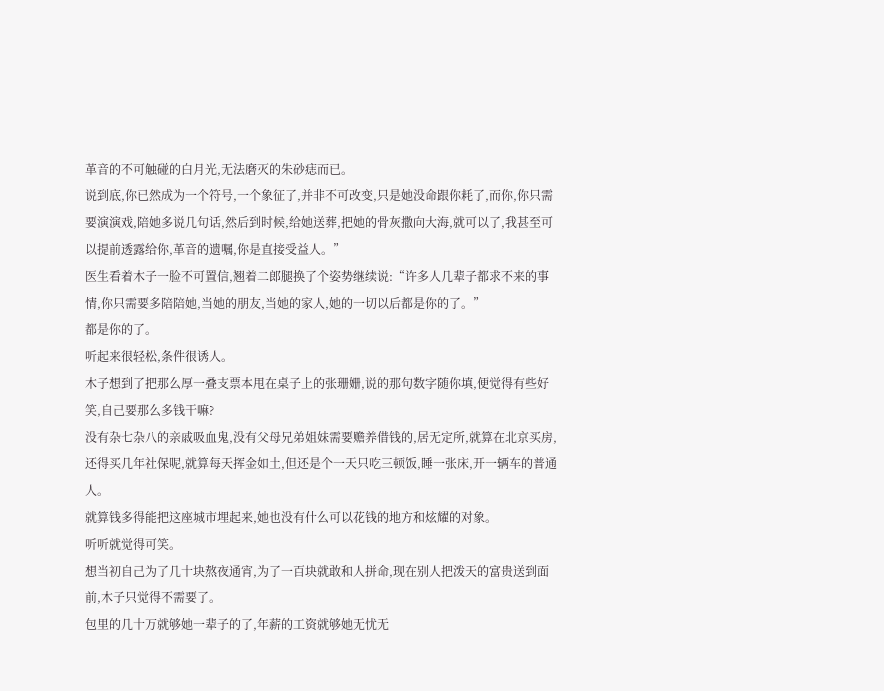革音的不可触碰的白月光,无法磨灭的朱砂痣而已。
说到底,你已然成为一个符号,一个象征了,并非不可改变,只是她没命跟你耗了,而你,你只需要演演戏,陪她多说几句话,然后到时候,给她送葬,把她的骨灰撒向大海,就可以了,我甚至可以提前透露给你,革音的遗嘱,你是直接受益人。”
医生看着木子一脸不可置信,翘着二郎腿换了个姿势继续说:“许多人几辈子都求不来的事情,你只需要多陪陪她,当她的朋友,当她的家人,她的一切以后都是你的了。”
都是你的了。
听起来很轻松,条件很诱人。
木子想到了把那么厚一叠支票本甩在桌子上的张珊姗,说的那句数字随你填,便觉得有些好笑,自己要那么多钱干嘛?
没有杂七杂八的亲戚吸血鬼,没有父母兄弟姐妹需要赡养借钱的,居无定所,就算在北京买房,还得买几年社保呢,就算每天挥金如土,但还是个一天只吃三顿饭,睡一张床,开一辆车的普通人。
就算钱多得能把这座城市埋起来,她也没有什么可以花钱的地方和炫耀的对象。
听听就觉得可笑。
想当初自己为了几十块熬夜通宵,为了一百块就敢和人拼命,现在别人把泼天的富贵送到面前,木子只觉得不需要了。
包里的几十万就够她一辈子的了,年薪的工资就够她无忧无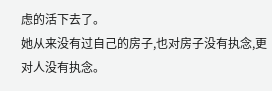虑的活下去了。
她从来没有过自己的房子,也对房子没有执念,更对人没有执念。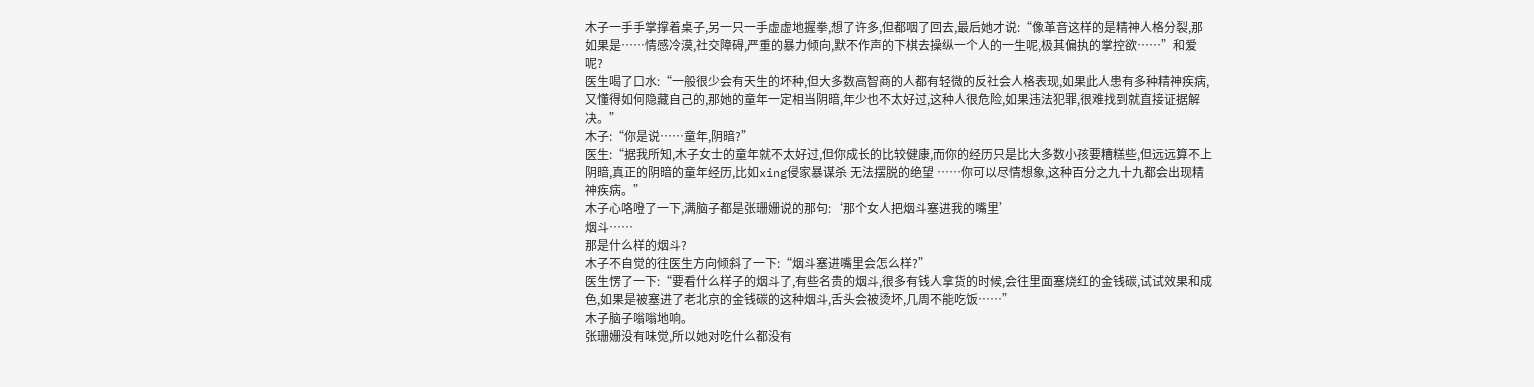木子一手手掌撑着桌子,另一只一手虚虚地握拳,想了许多,但都咽了回去,最后她才说:“像革音这样的是精神人格分裂,那如果是……情感冷漠,社交障碍,严重的暴力倾向,默不作声的下棋去操纵一个人的一生呢,极其偏执的掌控欲……”和爱呢?
医生喝了口水:“一般很少会有天生的坏种,但大多数高智商的人都有轻微的反社会人格表现,如果此人患有多种精神疾病,又懂得如何隐藏自己的,那她的童年一定相当阴暗,年少也不太好过,这种人很危险,如果违法犯罪,很难找到就直接证据解决。”
木子:“你是说……童年,阴暗?”
医生:“据我所知,木子女士的童年就不太好过,但你成长的比较健康,而你的经历只是比大多数小孩要糟糕些,但远远算不上阴暗,真正的阴暗的童年经历,比如xing侵家暴谋杀 无法摆脱的绝望 ……你可以尽情想象,这种百分之九十九都会出现精神疾病。”
木子心咯噔了一下,满脑子都是张珊姗说的那句:‘那个女人把烟斗塞进我的嘴里’
烟斗……
那是什么样的烟斗?
木子不自觉的往医生方向倾斜了一下:“烟斗塞进嘴里会怎么样?”
医生愣了一下:“要看什么样子的烟斗了,有些名贵的烟斗,很多有钱人拿货的时候,会往里面塞烧红的金钱碳,试试效果和成色,如果是被塞进了老北京的金钱碳的这种烟斗,舌头会被烫坏,几周不能吃饭……”
木子脑子嗡嗡地响。
张珊姗没有味觉,所以她对吃什么都没有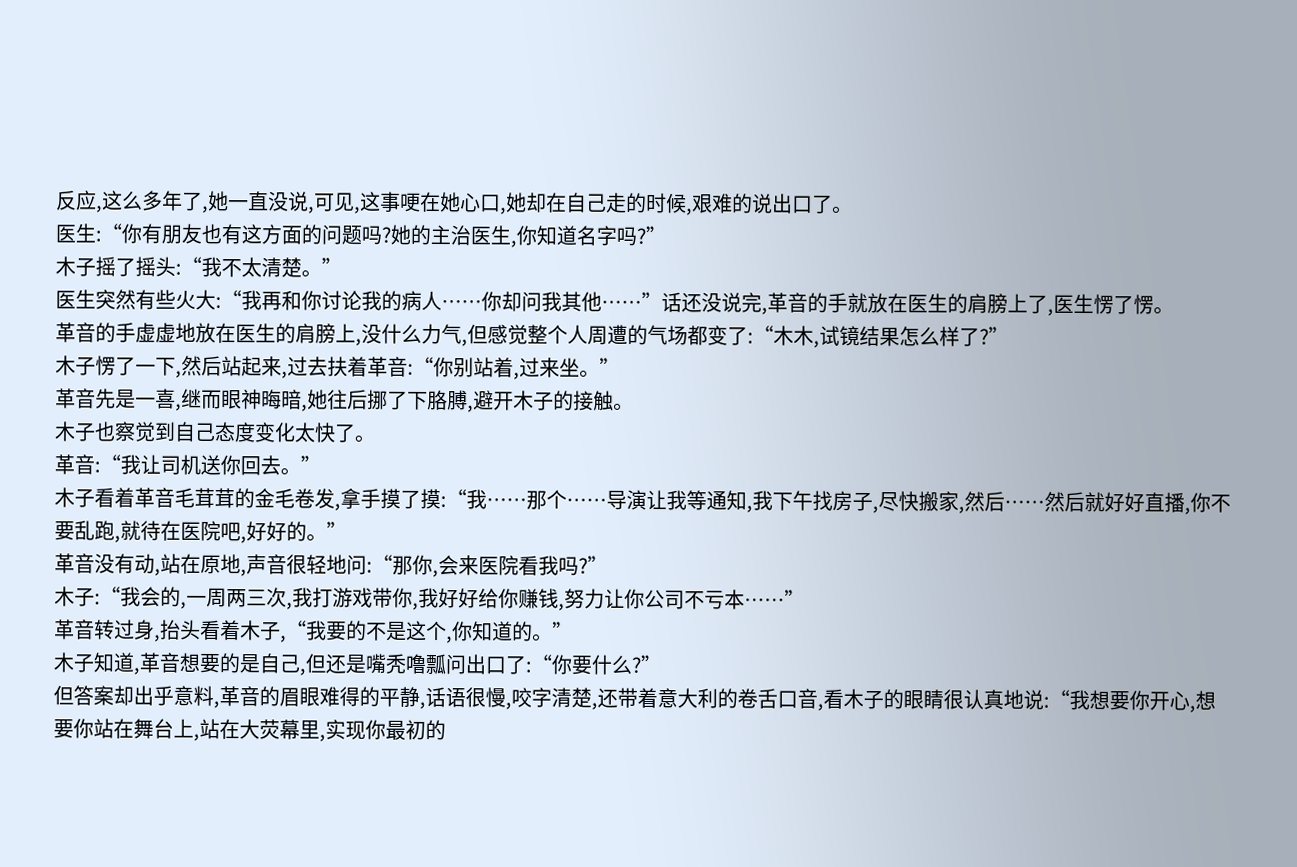反应,这么多年了,她一直没说,可见,这事哽在她心口,她却在自己走的时候,艰难的说出口了。
医生:“你有朋友也有这方面的问题吗?她的主治医生,你知道名字吗?”
木子摇了摇头:“我不太清楚。”
医生突然有些火大:“我再和你讨论我的病人……你却问我其他……”话还没说完,革音的手就放在医生的肩膀上了,医生愣了愣。
革音的手虚虚地放在医生的肩膀上,没什么力气,但感觉整个人周遭的气场都变了:“木木,试镜结果怎么样了?”
木子愣了一下,然后站起来,过去扶着革音:“你别站着,过来坐。”
革音先是一喜,继而眼神晦暗,她往后挪了下胳膊,避开木子的接触。
木子也察觉到自己态度变化太快了。
革音:“我让司机送你回去。”
木子看着革音毛茸茸的金毛卷发,拿手摸了摸:“我……那个……导演让我等通知,我下午找房子,尽快搬家,然后……然后就好好直播,你不要乱跑,就待在医院吧,好好的。”
革音没有动,站在原地,声音很轻地问:“那你,会来医院看我吗?”
木子:“我会的,一周两三次,我打游戏带你,我好好给你赚钱,努力让你公司不亏本……”
革音转过身,抬头看着木子,“我要的不是这个,你知道的。”
木子知道,革音想要的是自己,但还是嘴秃噜瓢问出口了:“你要什么?”
但答案却出乎意料,革音的眉眼难得的平静,话语很慢,咬字清楚,还带着意大利的卷舌口音,看木子的眼睛很认真地说:“我想要你开心,想要你站在舞台上,站在大荧幕里,实现你最初的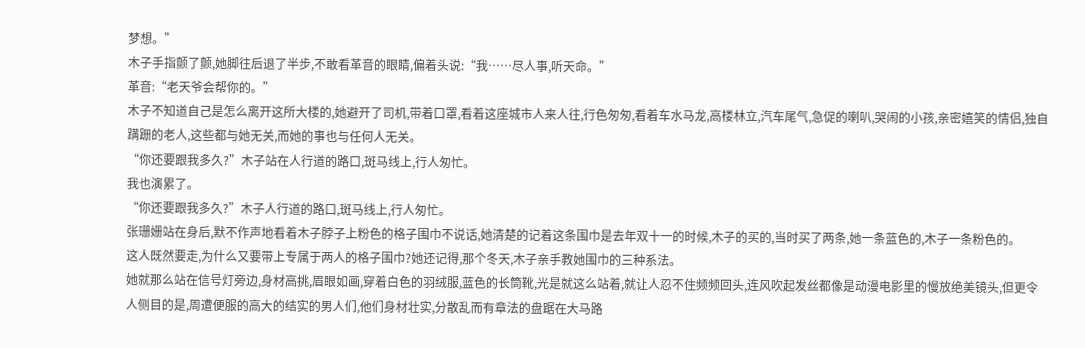梦想。”
木子手指颤了颤,她脚往后退了半步,不敢看革音的眼睛,偏着头说:“我……尽人事,听天命。”
革音:“老天爷会帮你的。”
木子不知道自己是怎么离开这所大楼的,她避开了司机,带着口罩,看着这座城市人来人往,行色匆匆,看着车水马龙,高楼林立,汽车尾气,急促的喇叭,哭闹的小孩,亲密嬉笑的情侣,独自蹒跚的老人,这些都与她无关,而她的事也与任何人无关。
“你还要跟我多久?”木子站在人行道的路口,斑马线上,行人匆忙。
我也演累了。
“你还要跟我多久?”木子人行道的路口,斑马线上,行人匆忙。
张珊姗站在身后,默不作声地看着木子脖子上粉色的格子围巾不说话,她清楚的记着这条围巾是去年双十一的时候,木子的买的,当时买了两条,她一条蓝色的,木子一条粉色的。
这人既然要走,为什么又要带上专属于两人的格子围巾?她还记得,那个冬天,木子亲手教她围巾的三种系法。
她就那么站在信号灯旁边,身材高挑,眉眼如画,穿着白色的羽绒服,蓝色的长筒靴,光是就这么站着,就让人忍不住频频回头,连风吹起发丝都像是动漫电影里的慢放绝美镜头,但更令人侧目的是,周遭便服的高大的结实的男人们,他们身材壮实,分散乱而有章法的盘踞在大马路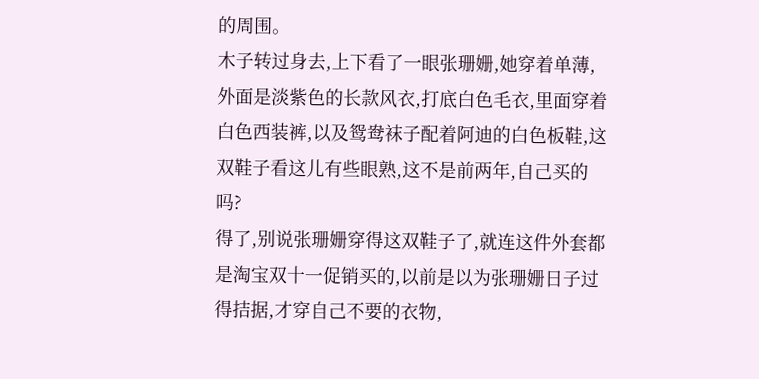的周围。
木子转过身去,上下看了一眼张珊姗,她穿着单薄,外面是淡紫色的长款风衣,打底白色毛衣,里面穿着白色西装裤,以及鸳鸯袜子配着阿迪的白色板鞋,这双鞋子看这儿有些眼熟,这不是前两年,自己买的吗?
得了,别说张珊姗穿得这双鞋子了,就连这件外套都是淘宝双十一促销买的,以前是以为张珊姗日子过得拮据,才穿自己不要的衣物,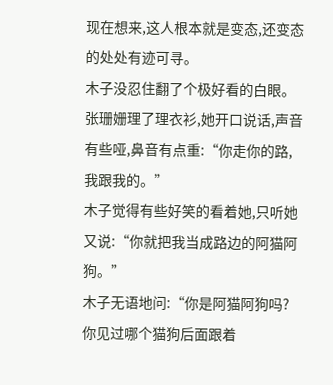现在想来,这人根本就是变态,还变态的处处有迹可寻。
木子没忍住翻了个极好看的白眼。
张珊姗理了理衣衫,她开口说话,声音有些哑,鼻音有点重:“你走你的路,我跟我的。”
木子觉得有些好笑的看着她,只听她又说:“你就把我当成路边的阿猫阿狗。”
木子无语地问:“你是阿猫阿狗吗?你见过哪个猫狗后面跟着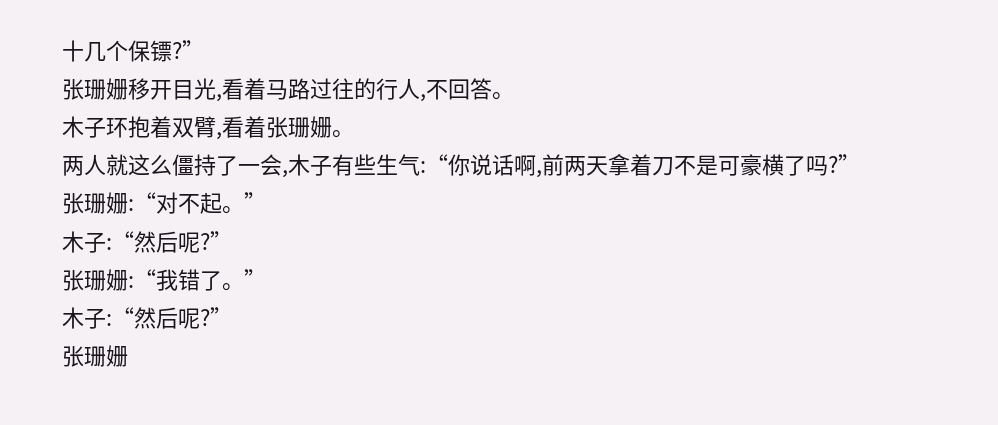十几个保镖?”
张珊姗移开目光,看着马路过往的行人,不回答。
木子环抱着双臂,看着张珊姗。
两人就这么僵持了一会,木子有些生气:“你说话啊,前两天拿着刀不是可豪横了吗?”
张珊姗:“对不起。”
木子:“然后呢?”
张珊姗:“我错了。”
木子:“然后呢?”
张珊姗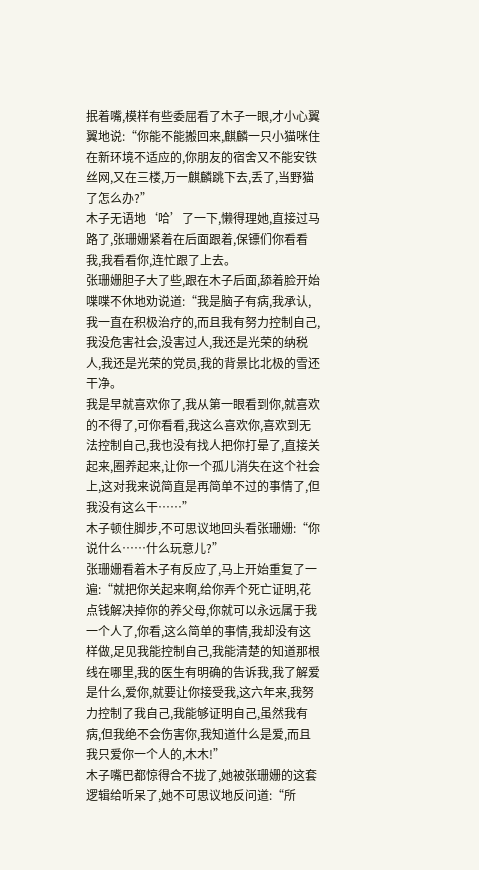抿着嘴,模样有些委屈看了木子一眼,才小心翼翼地说:“你能不能搬回来,麒麟一只小猫咪住在新环境不适应的,你朋友的宿舍又不能安铁丝网,又在三楼,万一麒麟跳下去,丢了,当野猫了怎么办?”
木子无语地‘哈’了一下,懒得理她,直接过马路了,张珊姗紧着在后面跟着,保镖们你看看我,我看看你,连忙跟了上去。
张珊姗胆子大了些,跟在木子后面,舔着脸开始喋喋不休地劝说道:“我是脑子有病,我承认,我一直在积极治疗的,而且我有努力控制自己,我没危害社会,没害过人,我还是光荣的纳税人,我还是光荣的党员,我的背景比北极的雪还干净。
我是早就喜欢你了,我从第一眼看到你,就喜欢的不得了,可你看看,我这么喜欢你,喜欢到无法控制自己,我也没有找人把你打晕了,直接关起来,圈养起来,让你一个孤儿消失在这个社会上,这对我来说简直是再简单不过的事情了,但我没有这么干……”
木子顿住脚步,不可思议地回头看张珊姗:“你说什么……什么玩意儿?”
张珊姗看着木子有反应了,马上开始重复了一遍:“就把你关起来啊,给你弄个死亡证明,花点钱解决掉你的养父母,你就可以永远属于我一个人了,你看,这么简单的事情,我却没有这样做,足见我能控制自己,我能清楚的知道那根线在哪里,我的医生有明确的告诉我,我了解爱是什么,爱你,就要让你接受我,这六年来,我努力控制了我自己,我能够证明自己,虽然我有病,但我绝不会伤害你,我知道什么是爱,而且我只爱你一个人的,木木!”
木子嘴巴都惊得合不拢了,她被张珊姗的这套逻辑给听呆了,她不可思议地反问道:“所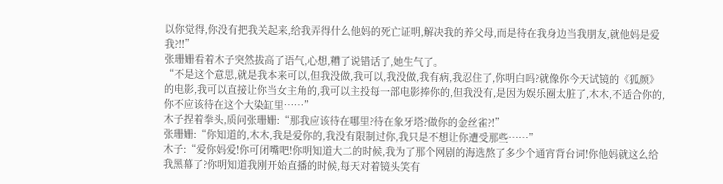以你觉得,你没有把我关起来,给我弄得什么他妈的死亡证明,解决我的养父母,而是待在我身边当我朋友,就他妈是爱我?!!”
张珊姗看着木子突然拔高了语气,心想,糟了说错话了,她生气了。
“不是这个意思,就是我本来可以,但我没做,我可以,我没做,我有病,我忍住了,你明白吗?就像你今天试镜的《狐颜》的电影,我可以直接让你当女主角的,我可以主投每一部电影捧你的,但我没有,是因为娱乐圈太脏了,木木,不适合你的,你不应该待在这个大染缸里……”
木子捏着拳头,质问张珊姗:“那我应该待在哪里?待在象牙塔?做你的金丝雀?!”
张珊姗:“你知道的,木木,我是爱你的,我没有限制过你,我只是不想让你遭受那些……”
木子:“爱你妈爱!你可闭嘴吧!你明知道大二的时候,我为了那个网剧的海选熬了多少个通宵背台词!你他妈就这么给我黑幕了?你明知道我刚开始直播的时候,每天对着镜头笑有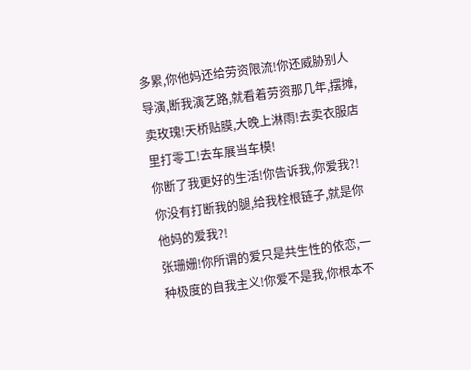多累,你他妈还给劳资限流!你还威胁别人导演,断我演艺路,就看着劳资那几年,摆摊,卖玫瑰!天桥贴膜,大晚上淋雨!去卖衣服店里打零工!去车展当车模!
你断了我更好的生活!你告诉我,你爱我?!
你没有打断我的腿,给我栓根链子,就是你他妈的爱我?!
张珊姗!你所谓的爱只是共生性的依恋,一种极度的自我主义!你爱不是我,你根本不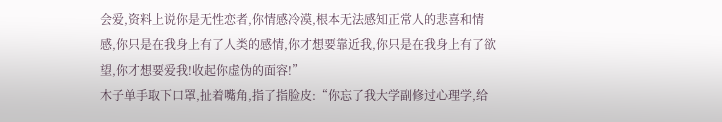会爱,资料上说你是无性恋者,你情感冷漠,根本无法感知正常人的悲喜和情感,你只是在我身上有了人类的感情,你才想要靠近我,你只是在我身上有了欲望,你才想要爱我!收起你虚伪的面容!”
木子单手取下口罩,扯着嘴角,指了指脸皮:“你忘了我大学副修过心理学,给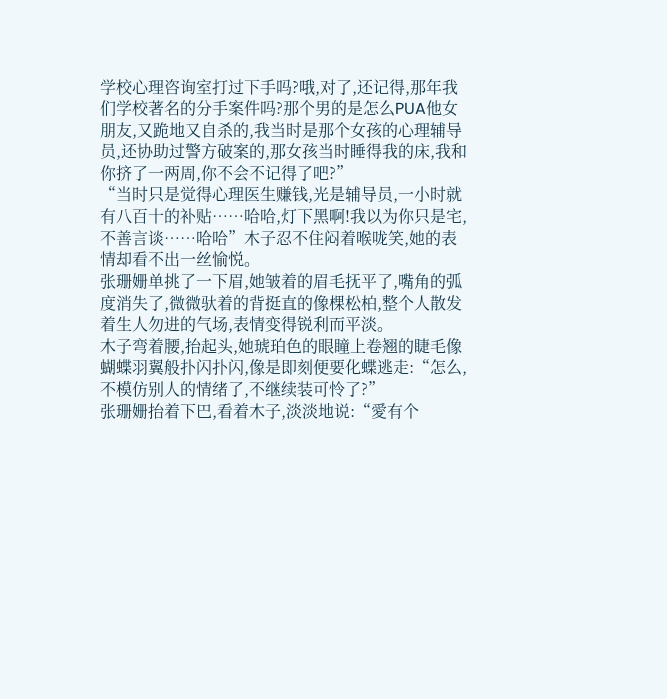学校心理咨询室打过下手吗?哦,对了,还记得,那年我们学校著名的分手案件吗?那个男的是怎么PUA他女朋友,又跪地又自杀的,我当时是那个女孩的心理辅导员,还协助过警方破案的,那女孩当时睡得我的床,我和你挤了一两周,你不会不记得了吧?”
“当时只是觉得心理医生赚钱,光是辅导员,一小时就有八百十的补贴……哈哈,灯下黑啊!我以为你只是宅,不善言谈……哈哈”木子忍不住闷着喉咙笑,她的表情却看不出一丝愉悦。
张珊姗单挑了一下眉,她皱着的眉毛抚平了,嘴角的弧度消失了,微微驮着的背挺直的像棵松柏,整个人散发着生人勿进的气场,表情变得锐利而平淡。
木子弯着腰,抬起头,她琥珀色的眼瞳上卷翘的睫毛像蝴蝶羽翼般扑闪扑闪,像是即刻便要化蝶逃走:“怎么,不模仿别人的情绪了,不继续装可怜了?”
张珊姗抬着下巴,看着木子,淡淡地说:“愛有个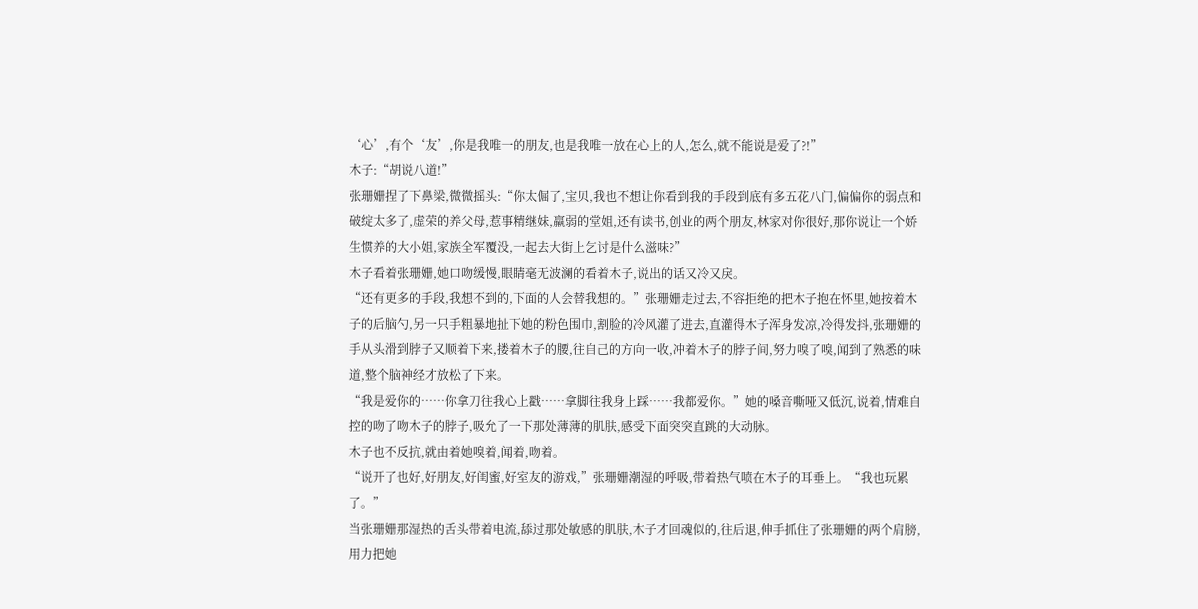‘心’,有个‘友’,你是我唯一的朋友,也是我唯一放在心上的人,怎么,就不能说是爱了?!”
木子:“胡说八道!”
张珊姗捏了下鼻梁,微微摇头:“你太倔了,宝贝,我也不想让你看到我的手段到底有多五花八门,偏偏你的弱点和破绽太多了,虚荣的养父母,惹事精继妹,羸弱的堂姐,还有读书,创业的两个朋友,林家对你很好,那你说让一个娇生惯养的大小姐,家族全军覆没,一起去大街上乞讨是什么滋味?”
木子看着张珊姗,她口吻缓慢,眼睛毫无波澜的看着木子,说出的话又冷又戾。
“还有更多的手段,我想不到的,下面的人会替我想的。”张珊姗走过去,不容拒绝的把木子抱在怀里,她按着木子的后脑勺,另一只手粗暴地扯下她的粉色围巾,割脸的冷风灌了进去,直灌得木子浑身发凉,冷得发抖,张珊姗的手从头滑到脖子又顺着下来,搂着木子的腰,往自己的方向一收,冲着木子的脖子间,努力嗅了嗅,闻到了熟悉的味道,整个脑神经才放松了下来。
“我是爱你的……你拿刀往我心上戳……拿脚往我身上踩……我都爱你。”她的嗓音嘶哑又低沉,说着,情难自控的吻了吻木子的脖子,吸允了一下那处薄薄的肌肤,感受下面突突直跳的大动脉。
木子也不反抗,就由着她嗅着,闻着,吻着。
“说开了也好,好朋友,好闺蜜,好室友的游戏,”张珊姗潮湿的呼吸,带着热气喷在木子的耳垂上。“我也玩累了。”
当张珊姗那湿热的舌头带着电流,舔过那处敏感的肌肤,木子才回魂似的,往后退,伸手抓住了张珊姗的两个肩膀,用力把她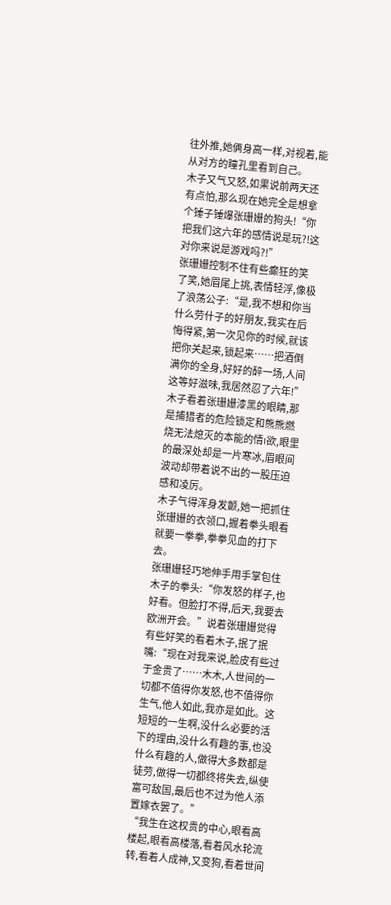往外推,她俩身高一样,对视着,能从对方的瞳孔里看到自己。
木子又气又怒,如果说前两天还有点怕,那么现在她完全是想拿个锤子锤爆张珊姗的狗头!“你把我们这六年的感情说是玩?!这对你来说是游戏吗?!”
张珊姗控制不住有些癫狂的笑了笑,她眉尾上挑,表情轻浮,像极了浪荡公子:“是,我不想和你当什么劳什子的好朋友,我实在后悔得紧,第一次见你的时候,就该把你关起来,锁起来……把酒倒满你的全身,好好的醉一场,人间这等好滋味,我居然忍了六年!”
木子看着张珊姗漆黑的眼睛,那是捕猎者的危险锁定和熊熊燃烧无法熄灭的本能的情I欲,眼里的最深处却是一片寒冰,眉眼间波动却带着说不出的一股压迫感和凌厉。
木子气得浑身发颤,她一把抓住张珊姗的衣领口,握着拳头眼看就要一拳拳,拳拳见血的打下去。
张珊姗轻巧地伸手用手掌包住木子的拳头:“你发怒的样子,也好看。但脸打不得,后天,我要去欧洲开会。”说着张珊姗觉得有些好笑的看着木子,抿了抿嘴:“现在对我来说,脸皮有些过于金贵了……木木,人世间的一切都不值得你发怒,也不值得你生气,他人如此,我亦是如此。这短短的一生啊,没什么必要的活下的理由,没什么有趣的事,也没什么有趣的人,做得大多数都是徒劳,做得一切都终将失去,纵使富可敌国,最后也不过为他人添置嫁衣罢了。”
“我生在这权贵的中心,眼看高楼起,眼看高楼落,看着风水轮流转,看着人成神,又变狗,看着世间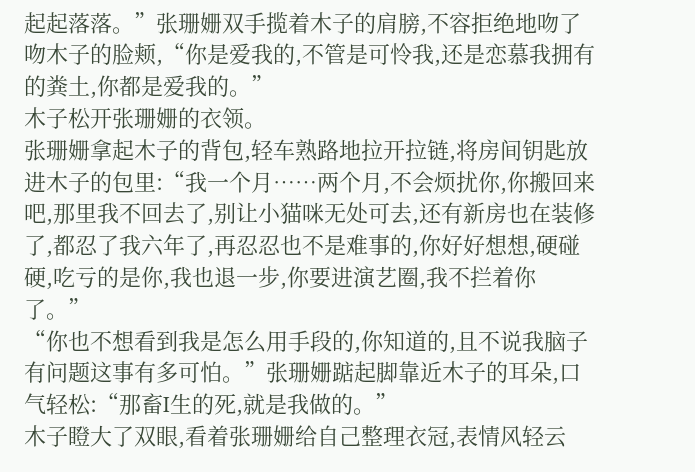起起落落。”张珊姗双手揽着木子的肩膀,不容拒绝地吻了吻木子的脸颊,“你是爱我的,不管是可怜我,还是恋慕我拥有的粪土,你都是爱我的。”
木子松开张珊姗的衣领。
张珊姗拿起木子的背包,轻车熟路地拉开拉链,将房间钥匙放进木子的包里:“我一个月……两个月,不会烦扰你,你搬回来吧,那里我不回去了,别让小猫咪无处可去,还有新房也在装修了,都忍了我六年了,再忍忍也不是难事的,你好好想想,硬碰硬,吃亏的是你,我也退一步,你要进演艺圈,我不拦着你了。”
“你也不想看到我是怎么用手段的,你知道的,且不说我脑子有问题这事有多可怕。”张珊姗踮起脚靠近木子的耳朵,口气轻松:“那畜I生的死,就是我做的。”
木子瞪大了双眼,看着张珊姗给自己整理衣冠,表情风轻云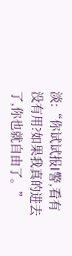淡:“你试试报I警,看有没有用?如果我真的进去了,你也就自由了。”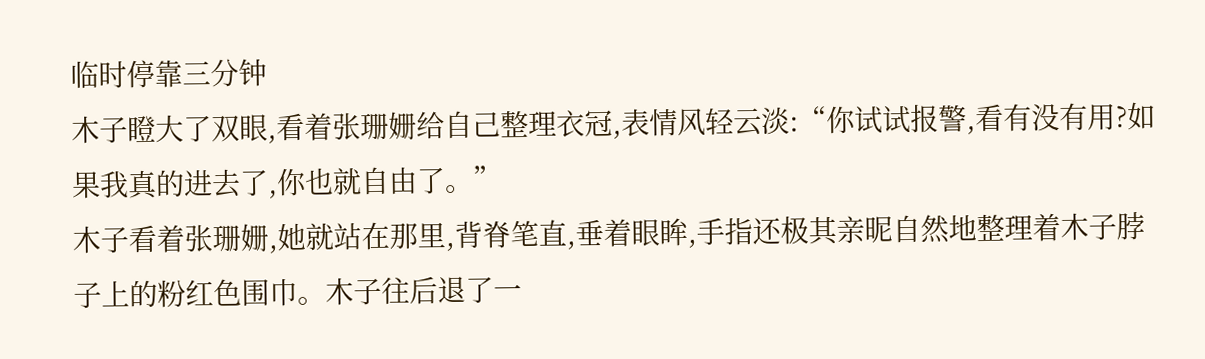临时停靠三分钟
木子瞪大了双眼,看着张珊姗给自己整理衣冠,表情风轻云淡:“你试试报警,看有没有用?如果我真的进去了,你也就自由了。”
木子看着张珊姗,她就站在那里,背脊笔直,垂着眼眸,手指还极其亲昵自然地整理着木子脖子上的粉红色围巾。木子往后退了一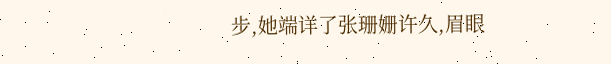步,她端详了张珊姗许久,眉眼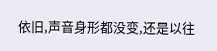依旧,声音身形都没变,还是以往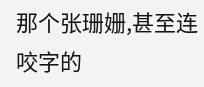那个张珊姗,甚至连咬字的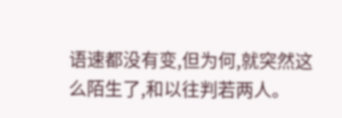语速都没有变,但为何,就突然这么陌生了,和以往判若两人。